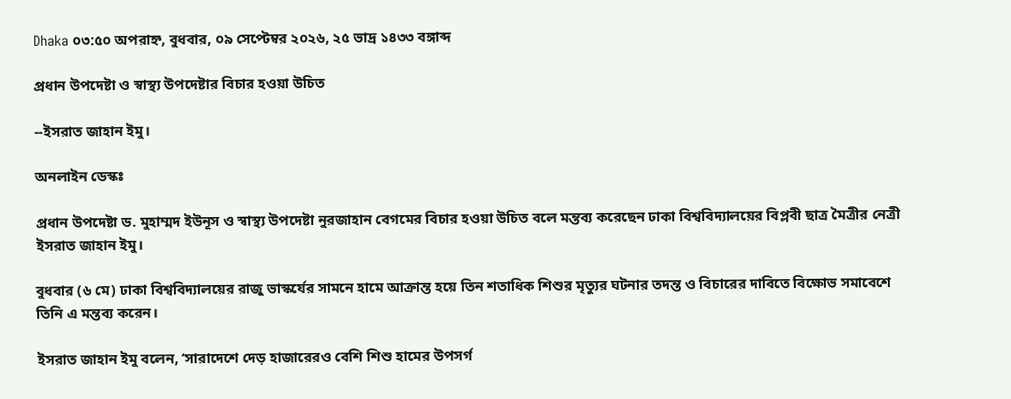Dhaka ০৩:৫০ অপরাহ্ন, বুধবার, ০৯ সেপ্টেম্বর ২০২৬, ২৫ ভাদ্র ১৪৩৩ বঙ্গাব্দ

প্রধান উপদেষ্টা ও স্বাস্থ্য উপদেষ্টার বিচার হওয়া উচিত

--ইসরাত জাহান ইমু।

অনলাইন ডেস্কঃ

প্রধান উপদেষ্টা ড. মুহাম্মদ ইউনূস ও স্বাস্থ্য উপদেষ্টা নুরজাহান বেগমের বিচার হওয়া উচিত বলে মন্তব্য করেছেন ঢাকা বিশ্ববিদ্যালয়ের বিপ্লবী ছাত্র মৈত্রীর নেত্রী ইসরাত জাহান ইমু।

বুধবার (৬ মে) ঢাকা বিশ্ববিদ্যালয়ের রাজু ভাস্কর্যের সামনে হামে আক্রান্ত হয়ে তিন শতাধিক শিশুর মৃত্যুর ঘটনার তদন্ত ও বিচারের দাবিতে বিক্ষোভ সমাবেশে তিনি এ মন্তব্য করেন।

ইসরাত জাহান ইমু বলেন, ‘সারাদেশে দেড় হাজারেরও বেশি শিশু হামের উপসর্গ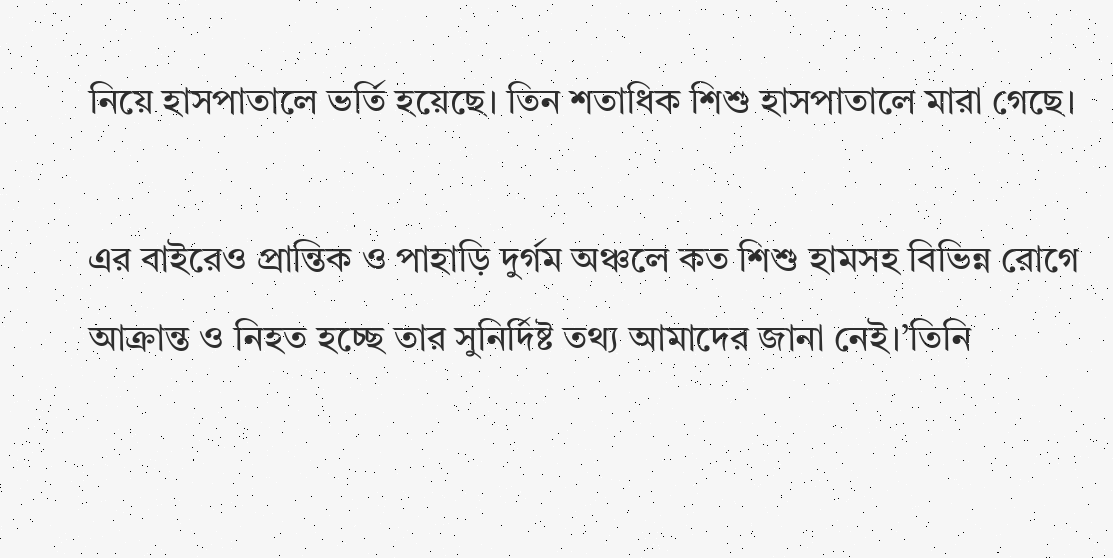নিয়ে হাসপাতালে ভর্তি হয়েছে। তিন শতাধিক শিশু হাসপাতালে মারা গেছে।

এর বাইরেও প্রান্তিক ও পাহাড়ি দুর্গম অঞ্চলে কত শিশু হামসহ বিভিন্ন রোগে আক্রান্ত ও নিহত হচ্ছে তার সুনির্দিষ্ট তথ্য আমাদের জানা নেই।’তিনি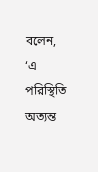বলেন, ‘এ পরিস্থিতি অত্যন্ত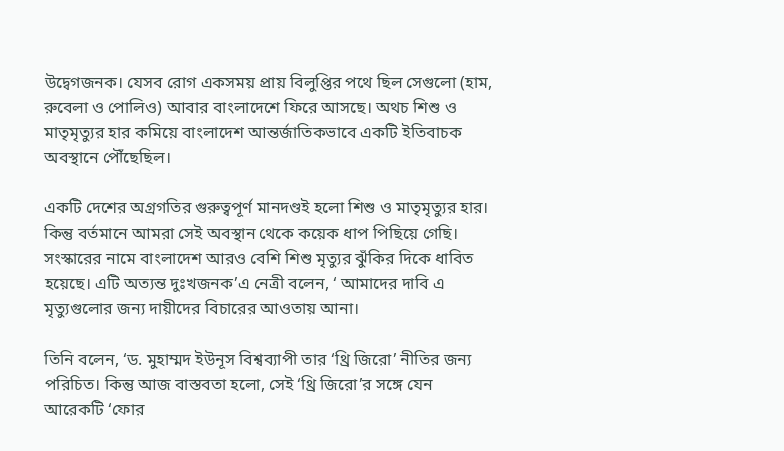উদ্বেগজনক। যেসব রোগ একসময় প্রায় বিলুপ্তির পথে ছিল সেগুলো (হাম, রুবেলা ও পোলিও) আবার বাংলাদেশে ফিরে আসছে। অথচ শিশু ও মাতৃমৃত্যুর হার কমিয়ে বাংলাদেশ আন্তর্জাতিকভাবে একটি ইতিবাচক অবস্থানে পৌঁছেছিল।

একটি দেশের অগ্রগতির গুরুত্বপূর্ণ মানদণ্ডই হলো শিশু ও মাতৃমৃত্যুর হার। কিন্তু বর্তমানে আমরা সেই অবস্থান থেকে কয়েক ধাপ পিছিয়ে গেছি। সংস্কারের নামে বাংলাদেশ আরও বেশি শিশু মৃত্যুর ঝুঁকির দিকে ধাবিত হয়েছে। এটি অত্যন্ত দুঃখজনক’এ নেত্রী বলেন, ‘ আমাদের দাবি এ মৃত্যুগুলোর জন্য দায়ীদের বিচারের আওতায় আনা।

তিনি বলেন, ‘ড. মুহাম্মদ ইউনূস বিশ্বব্যাপী তার ‘থ্রি জিরো’ নীতির জন্য পরিচিত। কিন্তু আজ বাস্তবতা হলো, সেই ‘থ্রি জিরো’র সঙ্গে যেন আরেকটি ‘ফোর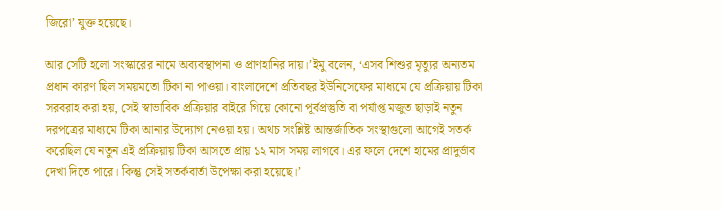জিরো’ যুক্ত হয়েছে।

আর সেটি হলো সংস্কারের নামে অব্যবস্থাপনা ও প্রাণহানির দায়।’ইমু বলেন, ‘এসব শিশুর মৃত্যুর অন্যতম প্রধান কারণ ছিল সময়মতো টিকা না পাওয়া। বাংলাদেশে প্রতিবছর ইউনিসেফের মাধ্যমে যে প্রক্রিয়ায় টিকা সরবরাহ করা হয়, সেই স্বাভাবিক প্রক্রিয়ার বাইরে গিয়ে কোনো পূর্বপ্রস্তুতি বা পর্যাপ্ত মজুত ছাড়াই নতুন দরপত্রের মাধ্যমে টিকা আনার উদ্যোগ নেওয়া হয়। অথচ সংশ্লিষ্ট আন্তর্জাতিক সংস্থাগুলো আগেই সতর্ক করেছিল যে নতুন এই প্রক্রিয়ায় টিকা আসতে প্রায় ১২ মাস সময় লাগবে। এর ফলে দেশে হামের প্রাদুর্ভাব দেখা দিতে পারে। কিন্তু সেই সতর্কবার্তা উপেক্ষা করা হয়েছে।’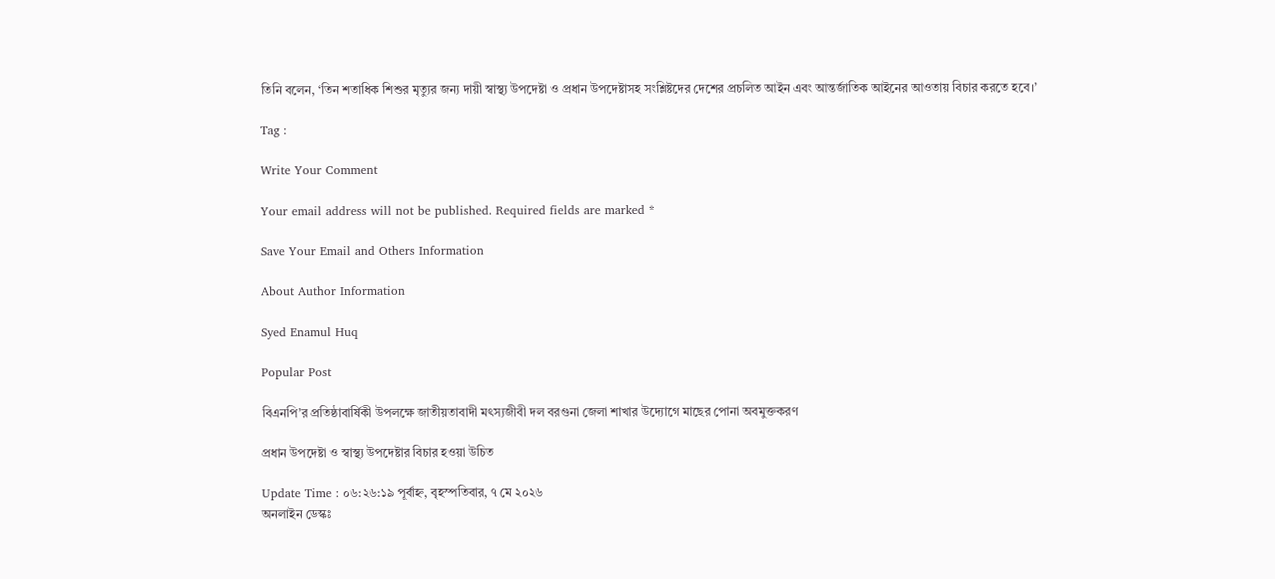তিনি বলেন, ‘তিন শতাধিক শিশুর মৃত্যুর জন্য দায়ী স্বাস্থ্য উপদেষ্টা ও প্রধান উপদেষ্টাসহ সংশ্লিষ্টদের দেশের প্রচলিত আইন এবং আন্তর্জাতিক আইনের আওতায় বিচার করতে হবে।’

Tag :

Write Your Comment

Your email address will not be published. Required fields are marked *

Save Your Email and Others Information

About Author Information

Syed Enamul Huq

Popular Post

বিএনপি’র প্রতিষ্ঠাবার্ষিকী উপলক্ষে জাতীয়তাবাদী মৎস্যজীবী দল বরগুনা জেলা শাখার উদ্যোগে মাছের পোনা অবমুক্তকরণ

প্রধান উপদেষ্টা ও স্বাস্থ্য উপদেষ্টার বিচার হওয়া উচিত

Update Time : ০৬:২৬:১৯ পূর্বাহ্ন, বৃহস্পতিবার, ৭ মে ২০২৬
অনলাইন ডেস্কঃ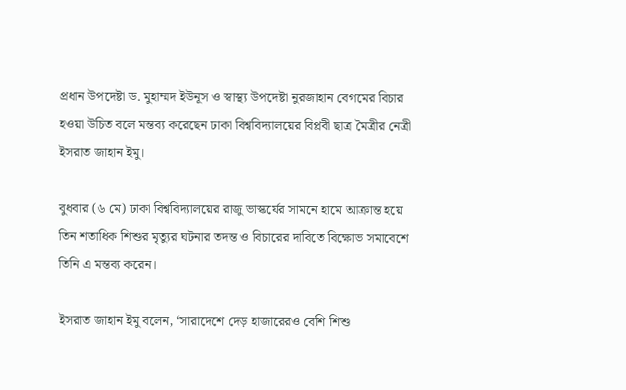প্রধান উপদেষ্টা ড. মুহাম্মদ ইউনূস ও স্বাস্থ্য উপদেষ্টা নুরজাহান বেগমের বিচার হওয়া উচিত বলে মন্তব্য করেছেন ঢাকা বিশ্ববিদ্যালয়ের বিপ্লবী ছাত্র মৈত্রীর নেত্রী ইসরাত জাহান ইমু।

বুধবার (৬ মে) ঢাকা বিশ্ববিদ্যালয়ের রাজু ভাস্কর্যের সামনে হামে আক্রান্ত হয়ে তিন শতাধিক শিশুর মৃত্যুর ঘটনার তদন্ত ও বিচারের দাবিতে বিক্ষোভ সমাবেশে তিনি এ মন্তব্য করেন।

ইসরাত জাহান ইমু বলেন, ‘সারাদেশে দেড় হাজারেরও বেশি শিশু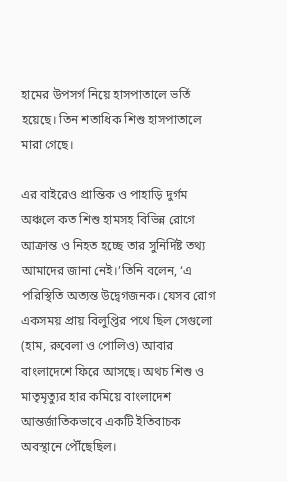হামের উপসর্গ নিয়ে হাসপাতালে ভর্তি হয়েছে। তিন শতাধিক শিশু হাসপাতালে মারা গেছে।

এর বাইরেও প্রান্তিক ও পাহাড়ি দুর্গম অঞ্চলে কত শিশু হামসহ বিভিন্ন রোগে আক্রান্ত ও নিহত হচ্ছে তার সুনির্দিষ্ট তথ্য আমাদের জানা নেই।’তিনি বলেন, ‘এ পরিস্থিতি অত্যন্ত উদ্বেগজনক। যেসব রোগ একসময় প্রায় বিলুপ্তির পথে ছিল সেগুলো (হাম, রুবেলা ও পোলিও) আবার বাংলাদেশে ফিরে আসছে। অথচ শিশু ও মাতৃমৃত্যুর হার কমিয়ে বাংলাদেশ আন্তর্জাতিকভাবে একটি ইতিবাচক অবস্থানে পৌঁছেছিল।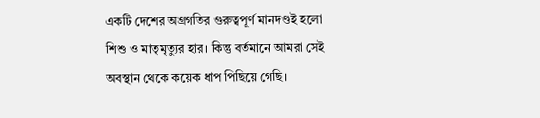একটি দেশের অগ্রগতির গুরুত্বপূর্ণ মানদণ্ডই হলো শিশু ও মাতৃমৃত্যুর হার। কিন্তু বর্তমানে আমরা সেই অবস্থান থেকে কয়েক ধাপ পিছিয়ে গেছি।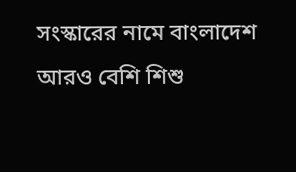সংস্কারের নামে বাংলাদেশ আরও বেশি শিশু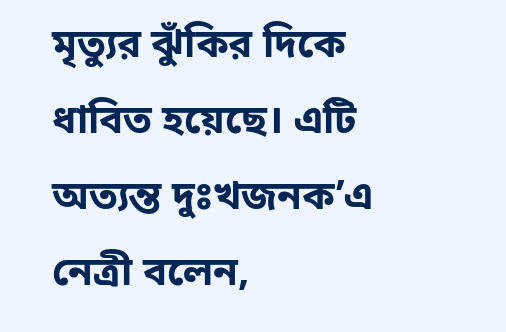মৃত্যুর ঝুঁকির দিকে ধাবিত হয়েছে। এটি অত্যন্ত দুঃখজনক’এ নেত্রী বলেন,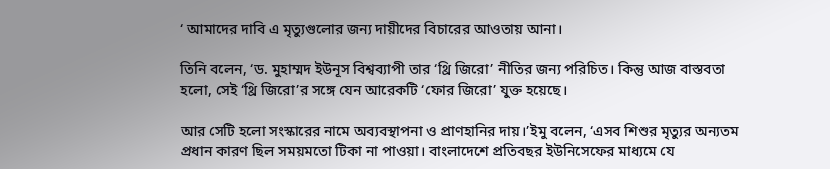‘ আমাদের দাবি এ মৃত্যুগুলোর জন্য দায়ীদের বিচারের আওতায় আনা।

তিনি বলেন, ‘ড. মুহাম্মদ ইউনূস বিশ্বব্যাপী তার ‘থ্রি জিরো’ নীতির জন্য পরিচিত। কিন্তু আজ বাস্তবতা হলো, সেই ‘থ্রি জিরো’র সঙ্গে যেন আরেকটি ‘ফোর জিরো’ যুক্ত হয়েছে।

আর সেটি হলো সংস্কারের নামে অব্যবস্থাপনা ও প্রাণহানির দায়।’ইমু বলেন, ‘এসব শিশুর মৃত্যুর অন্যতম প্রধান কারণ ছিল সময়মতো টিকা না পাওয়া। বাংলাদেশে প্রতিবছর ইউনিসেফের মাধ্যমে যে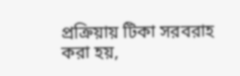প্রক্রিয়ায় টিকা সরবরাহ করা হয়,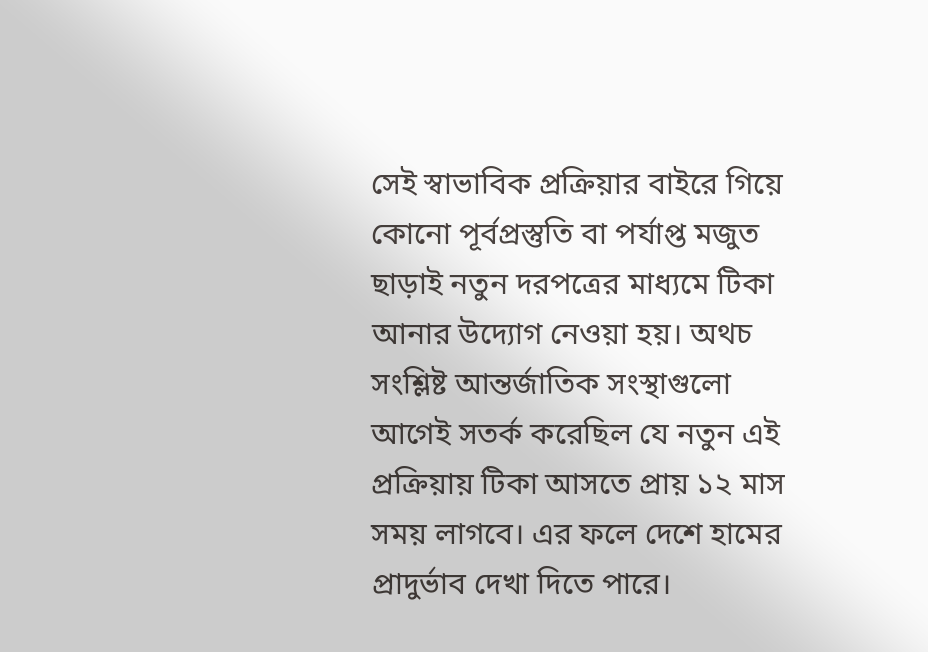সেই স্বাভাবিক প্রক্রিয়ার বাইরে গিয়ে কোনো পূর্বপ্রস্তুতি বা পর্যাপ্ত মজুত ছাড়াই নতুন দরপত্রের মাধ্যমে টিকা আনার উদ্যোগ নেওয়া হয়। অথচ সংশ্লিষ্ট আন্তর্জাতিক সংস্থাগুলো আগেই সতর্ক করেছিল যে নতুন এই প্রক্রিয়ায় টিকা আসতে প্রায় ১২ মাস সময় লাগবে। এর ফলে দেশে হামের প্রাদুর্ভাব দেখা দিতে পারে।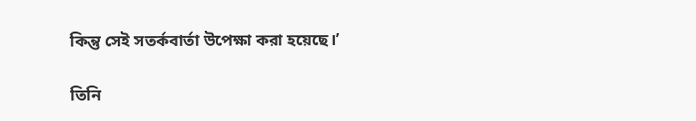কিন্তু সেই সতর্কবার্তা উপেক্ষা করা হয়েছে।’

তিনি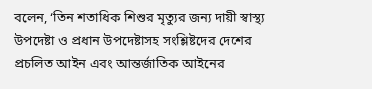বলেন, ‘তিন শতাধিক শিশুর মৃত্যুর জন্য দায়ী স্বাস্থ্য উপদেষ্টা ও প্রধান উপদেষ্টাসহ সংশ্লিষ্টদের দেশের প্রচলিত আইন এবং আন্তর্জাতিক আইনের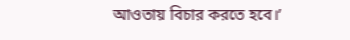আওতায় বিচার করতে হবে।’